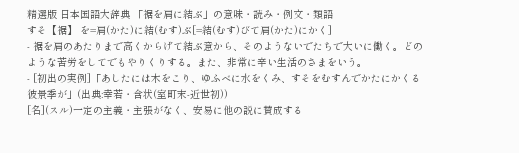精選版 日本国語大辞典 「裾を肩に結ぶ」の意味・読み・例文・類語
すそ【裾】 を=肩(かた)に結(むす)ぶ[=結(むす)びて肩(かた)にかく]
- 裾を肩のあたりまで高くからげて結ぶ意から、そのようないでたちで大いに働く。どのような苦労をしてでもやりくりする。また、非常に辛い生活のさまをいう。
- [初出の実例]「あしたには木をこり、ゆふべに水をくみ、すそをむすんでかたにかくる彼景季が」(出典:幸若・含状(室町末‐近世初))
[名](スル)一定の主義・主張がなく、安易に他の説に賛成する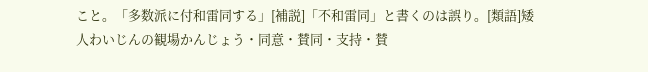こと。「多数派に付和雷同する」[補説]「不和雷同」と書くのは誤り。[類語]矮人わいじんの観場かんじょう・同意・賛同・支持・賛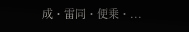成・雷同・便乗・...